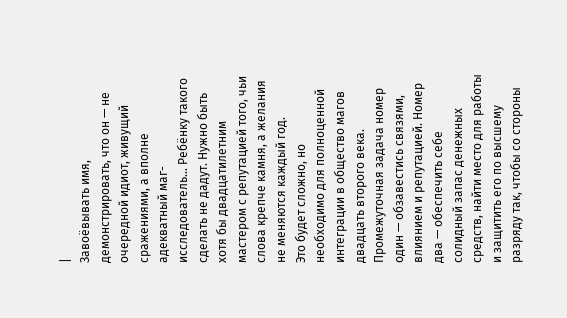|
Завоёвывать имя, демонстрировать, что он — не очередной идиот, живущий сражениями, а вполне адекватный маг-исследователь… Ребёнку такого сделать не дадут. Нужно быть хотя бы двадцатилетним мастером с репутацией того, чьи слова крепче камня, а желания не меняются каждый год.
Это будет сложно, но необходимо для полноценной интеграции в общество магов двадцать второго века. Промежуточная задача номер один — обзавестись связями, влиянием и репутацией. Номер два — обеспечить себе солидный запас денежных средств, найти место для работы и защитить его по высшему разряду так, чтобы со стороны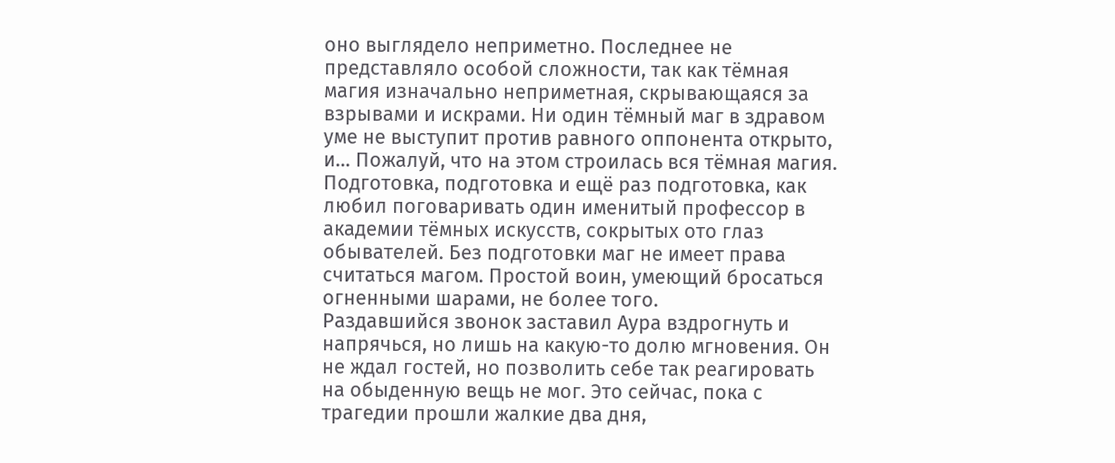оно выглядело неприметно. Последнее не представляло особой сложности, так как тёмная магия изначально неприметная, скрывающаяся за взрывами и искрами. Ни один тёмный маг в здравом уме не выступит против равного оппонента открыто, и… Пожалуй, что на этом строилась вся тёмная магия. Подготовка, подготовка и ещё раз подготовка, как любил поговаривать один именитый профессор в академии тёмных искусств, сокрытых ото глаз обывателей. Без подготовки маг не имеет права считаться магом. Простой воин, умеющий бросаться огненными шарами, не более того.
Раздавшийся звонок заставил Аура вздрогнуть и напрячься, но лишь на какую-то долю мгновения. Он не ждал гостей, но позволить себе так реагировать на обыденную вещь не мог. Это сейчас, пока с трагедии прошли жалкие два дня,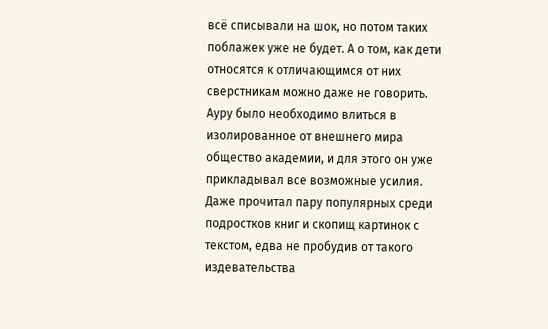всё списывали на шок, но потом таких поблажек уже не будет. А о том, как дети относятся к отличающимся от них сверстникам можно даже не говорить. Ауру было необходимо влиться в изолированное от внешнего мира общество академии, и для этого он уже прикладывал все возможные усилия. Даже прочитал пару популярных среди подростков книг и скопищ картинок с текстом, едва не пробудив от такого издевательства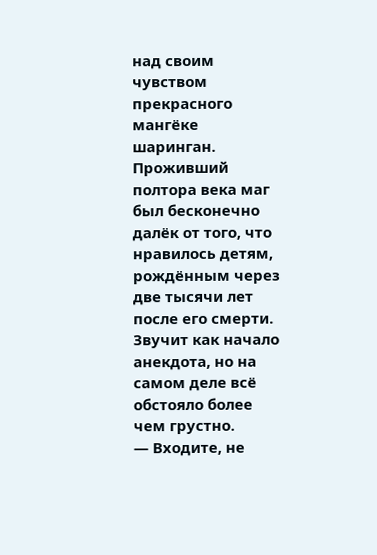над своим чувством прекрасного мангёке шаринган. Проживший полтора века маг был бесконечно далёк от того, что нравилось детям, рождённым через две тысячи лет после его смерти. Звучит как начало анекдота, но на самом деле всё обстояло более чем грустно.
— Входите, не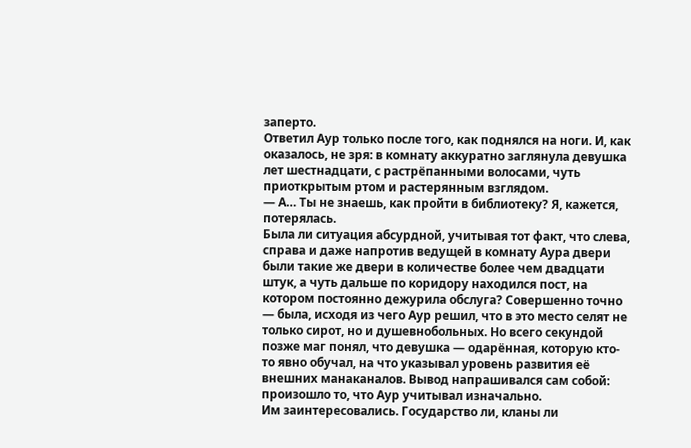заперто.
Ответил Аур только после того, как поднялся на ноги. И, как оказалось, не зря: в комнату аккуратно заглянула девушка лет шестнадцати, с растрёпанными волосами, чуть приоткрытым ртом и растерянным взглядом.
— А… Ты не знаешь, как пройти в библиотеку? Я, кажется, потерялась.
Была ли ситуация абсурдной, учитывая тот факт, что слева, справа и даже напротив ведущей в комнату Аура двери были такие же двери в количестве более чем двадцати штук, а чуть дальше по коридору находился пост, на котором постоянно дежурила обслуга? Совершенно точно — была, исходя из чего Аур решил, что в это место селят не только сирот, но и душевнобольных. Но всего секундой позже маг понял, что девушка — одарённая, которую кто-то явно обучал, на что указывал уровень развития её внешних манаканалов. Вывод напрашивался сам собой: произошло то, что Аур учитывал изначально.
Им заинтересовались. Государство ли, кланы ли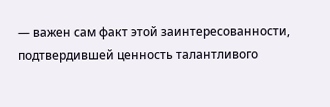— важен сам факт этой заинтересованности, подтвердившей ценность талантливого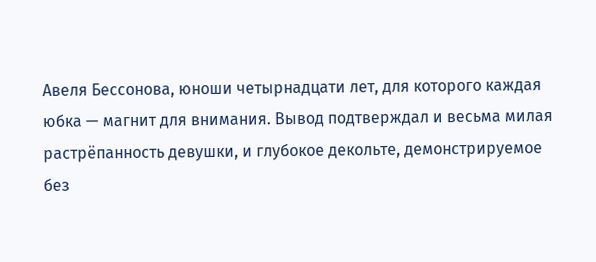Авеля Бессонова, юноши четырнадцати лет, для которого каждая юбка — магнит для внимания. Вывод подтверждал и весьма милая растрёпанность девушки, и глубокое декольте, демонстрируемое без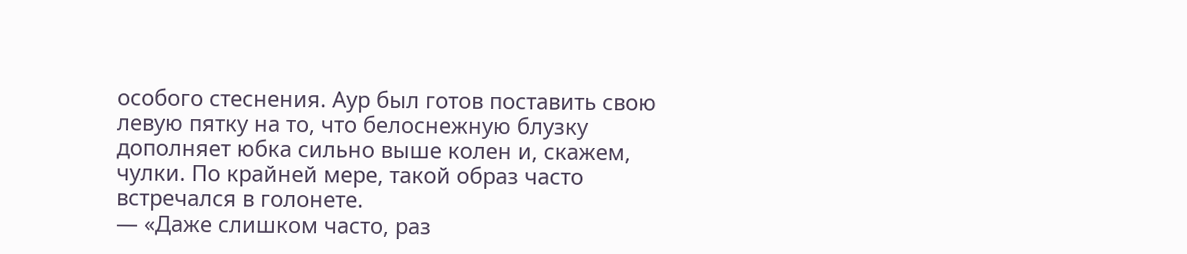особого стеснения. Аур был готов поставить свою левую пятку на то, что белоснежную блузку дополняет юбка сильно выше колен и, скажем, чулки. По крайней мере, такой образ часто встречался в голонете.
— «Даже слишком часто, раз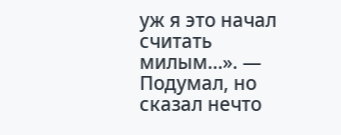уж я это начал считать милым…». — Подумал, но сказал нечто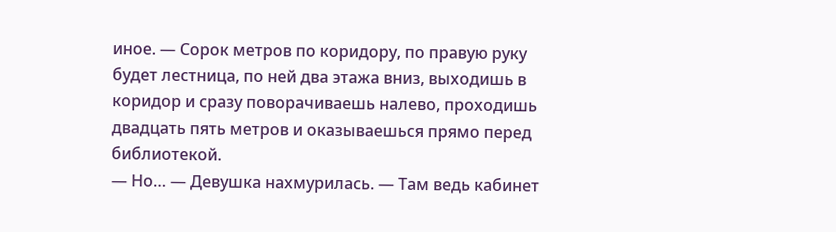иное. — Сорок метров по коридору, по правую руку будет лестница, по ней два этажа вниз, выходишь в коридор и сразу поворачиваешь налево, проходишь двадцать пять метров и оказываешься прямо перед библиотекой.
— Но… — Девушка нахмурилась. — Там ведь кабинет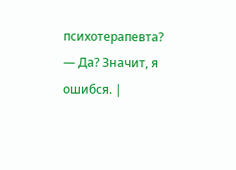психотерапевта?
— Да? Значит, я ошибся. |